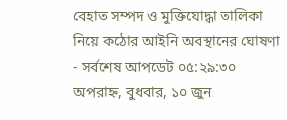বেহাত সম্পদ ও মুক্তিযোদ্ধা তালিকা নিয়ে কঠোর আইনি অবস্থানের ঘোষণা
- সর্বশেষ আপডেট ০৫:২৯:৩০ অপরাহ্ন, বুধবার, ১০ জুন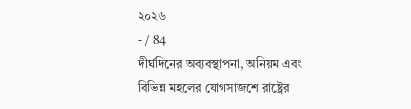২০২৬
- / 84
দীর্ঘদিনের অব্যবস্থাপনা, অনিয়ম এবং বিভিন্ন মহলের যোগসাজশে রাষ্ট্রের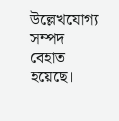উল্লেখযোগ্য সম্পদ বেহাত হয়েছে।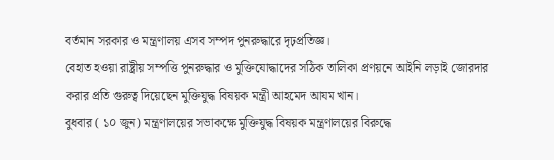বর্তমান সরকার ও মন্ত্রণালয় এসব সম্পদ পুনরুদ্ধারে দৃঢ়প্রতিজ্ঞ।
বেহাত হওয়া রাষ্ট্রীয় সম্পত্তি পুনরুদ্ধার ও মুক্তিযোদ্ধাদের সঠিক তালিকা প্রণয়নে আইনি লড়াই জোরদার করার প্রতি গুরুত্ব দিয়েছেন মুক্তিযুদ্ধ বিষয়ক মন্ত্রী আহমেদ আযম খান।
বুধবার ( ১০ জুন) মন্ত্রণালয়ের সভাকক্ষে মুক্তিযুদ্ধ বিষয়ক মন্ত্রণালয়ের বিরুদ্ধে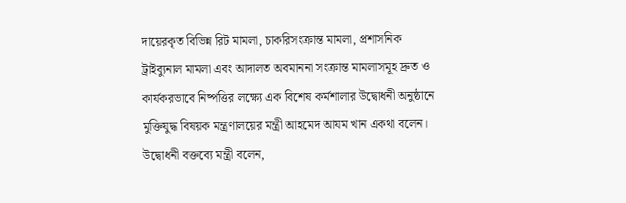দায়েরকৃত বিভিন্ন রিট মামলা, চাকরিসংক্রান্ত মামলা, প্রশাসনিক ট্রাইব্যুনাল মামলা এবং আদালত অবমাননা সংক্রান্ত মামলাসমূহ দ্রুত ও কার্যকরভাবে নিষ্পত্তির লক্ষ্যে এক বিশেষ কর্মশালার উদ্বোধনী অনুষ্ঠানে মুক্তিযুদ্ধ বিষয়ক মন্ত্রণালয়ের মন্ত্রী আহমেদ আযম খান একথা বলেন।
উদ্বোধনী বক্তব্যে মন্ত্রী বলেন,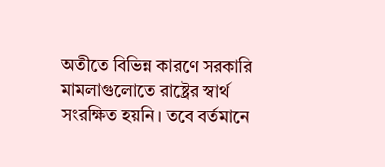অতীতে বিভিন্ন কারণে সরকারি মামলাগুলোতে রাষ্ট্রের স্বার্থ সংরক্ষিত হয়নি। তবে বর্তমানে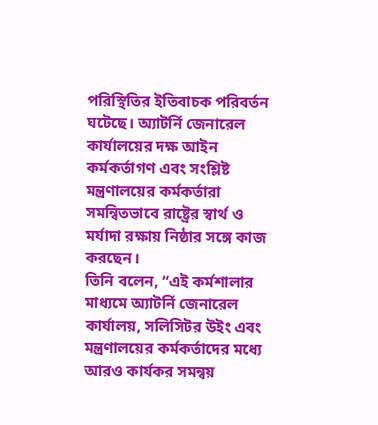পরিস্থিতির ইতিবাচক পরিবর্তন ঘটেছে। অ্যাটর্নি জেনারেল কার্যালয়ের দক্ষ আইন কর্মকর্তাগণ এবং সংশ্লিষ্ট মন্ত্রণালয়ের কর্মকর্তারা সমন্বিতভাবে রাষ্ট্রের স্বার্থ ও মর্যাদা রক্ষায় নিষ্ঠার সঙ্গে কাজ করছেন।
তিনি বলেন, “এই কর্মশালার মাধ্যমে অ্যাটর্নি জেনারেল কার্যালয়, সলিসিটর উইং এবং মন্ত্রণালয়ের কর্মকর্তাদের মধ্যে আরও কার্যকর সমন্বয়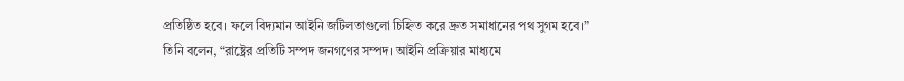প্রতিষ্ঠিত হবে। ফলে বিদ্যমান আইনি জটিলতাগুলো চিহ্নিত করে দ্রুত সমাধানের পথ সুগম হবে।”
তিনি বলেন, “রাষ্ট্রের প্রতিটি সম্পদ জনগণের সম্পদ। আইনি প্রক্রিয়ার মাধ্যমে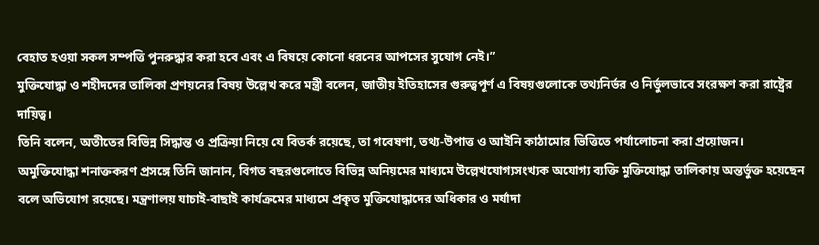বেহাত হওয়া সকল সম্পত্তি পুনরুদ্ধার করা হবে এবং এ বিষয়ে কোনো ধরনের আপসের সুযোগ নেই।”
মুক্তিযোদ্ধা ও শহীদদের তালিকা প্রণয়নের বিষয় উল্লেখ করে মন্ত্রী বলেন, জাতীয় ইতিহাসের গুরুত্বপূর্ণ এ বিষয়গুলোকে তথ্যনির্ভর ও নির্ভুলভাবে সংরক্ষণ করা রাষ্ট্রের দায়িত্ব।
তিনি বলেন, অতীতের বিভিন্ন সিদ্ধান্ত ও প্রক্রিয়া নিয়ে যে বিতর্ক রয়েছে, তা গবেষণা, তথ্য-উপাত্ত ও আইনি কাঠামোর ভিত্তিতে পর্যালোচনা করা প্রয়োজন।
অমুক্তিযোদ্ধা শনাক্তকরণ প্রসঙ্গে তিনি জানান, বিগত বছরগুলোতে বিভিন্ন অনিয়মের মাধ্যমে উল্লেখযোগ্যসংখ্যক অযোগ্য ব্যক্তি মুক্তিযোদ্ধা তালিকায় অন্তর্ভুক্ত হয়েছেন বলে অভিযোগ রয়েছে। মন্ত্রণালয় যাচাই-বাছাই কার্যক্রমের মাধ্যমে প্রকৃত মুক্তিযোদ্ধাদের অধিকার ও মর্যাদা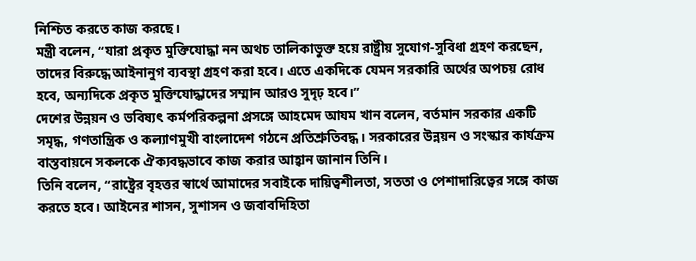নিশ্চিত করতে কাজ করছে।
মন্ত্রী বলেন, “যারা প্রকৃত মুক্তিযোদ্ধা নন অথচ তালিকাভুক্ত হয়ে রাষ্ট্রীয় সুযোগ-সুবিধা গ্রহণ করছেন, তাদের বিরুদ্ধে আইনানুগ ব্যবস্থা গ্রহণ করা হবে। এতে একদিকে যেমন সরকারি অর্থের অপচয় রোধ হবে, অন্যদিকে প্রকৃত মুক্তিযোদ্ধাদের সম্মান আরও সুদৃঢ় হবে।”
দেশের উন্নয়ন ও ভবিষ্যৎ কর্মপরিকল্পনা প্রসঙ্গে আহমেদ আযম খান বলেন, বর্তমান সরকার একটি সমৃদ্ধ, গণতান্ত্রিক ও কল্যাণমুখী বাংলাদেশ গঠনে প্রতিশ্রুতিবদ্ধ। সরকারের উন্নয়ন ও সংস্কার কার্যক্রম বাস্তবায়নে সকলকে ঐক্যবদ্ধভাবে কাজ করার আহ্বান জানান তিনি।
তিনি বলেন, “রাষ্ট্রের বৃহত্তর স্বার্থে আমাদের সবাইকে দায়িত্বশীলতা, সততা ও পেশাদারিত্বের সঙ্গে কাজ করতে হবে। আইনের শাসন, সুশাসন ও জবাবদিহিতা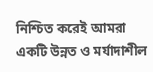নিশ্চিত করেই আমরা একটি উন্নত ও মর্যাদাশীল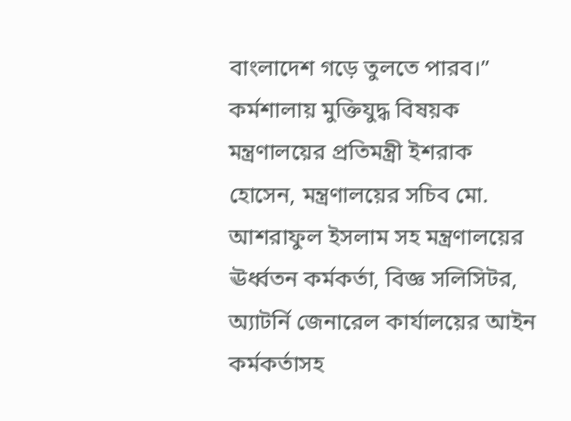বাংলাদেশ গড়ে তুলতে পারব।”
কর্মশালায় মুক্তিযুদ্ধ বিষয়ক মন্ত্রণালয়ের প্রতিমন্ত্রী ইশরাক হোসেন, মন্ত্রণালয়ের সচিব মো. আশরাফুল ইসলাম সহ মন্ত্রণালয়ের ঊর্ধ্বতন কর্মকর্তা, বিজ্ঞ সলিসিটর, অ্যাটর্নি জেনারেল কার্যালয়ের আইন কর্মকর্তাসহ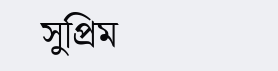সুপ্রিম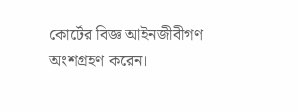কোর্টের বিজ্ঞ আইনজীবীগণ অংশগ্রহণ করেন।